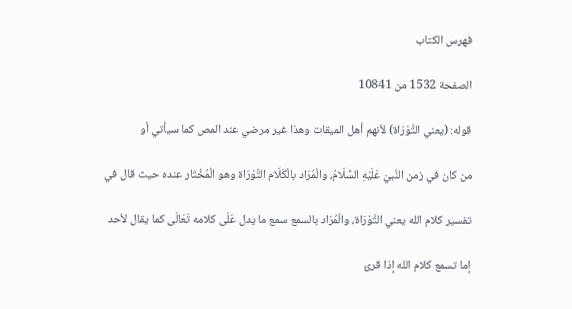فهرس الكتاب

الصفحة 1532 من 10841

قوله: (يعني التَّوْرَاة) لأنهم أهل الميقات وهذا غير مرضي عند المص كما سيأتي أو

من كان في زمن النَّبيّ عَلَيْهِ السَّلَامُ، والْمُرَاد بالْكَلَام التَّوْرَاة وهو الْمُخْتَار عنده حيث قال في

تفسير كلام الله يعني التَّوْرَاة، والْمُرَاد بالسمع سمع ما يدل عَلَى كلامه تَعَالَى كما يقال لأحد

إما تسمع كلام الله إذا قرئ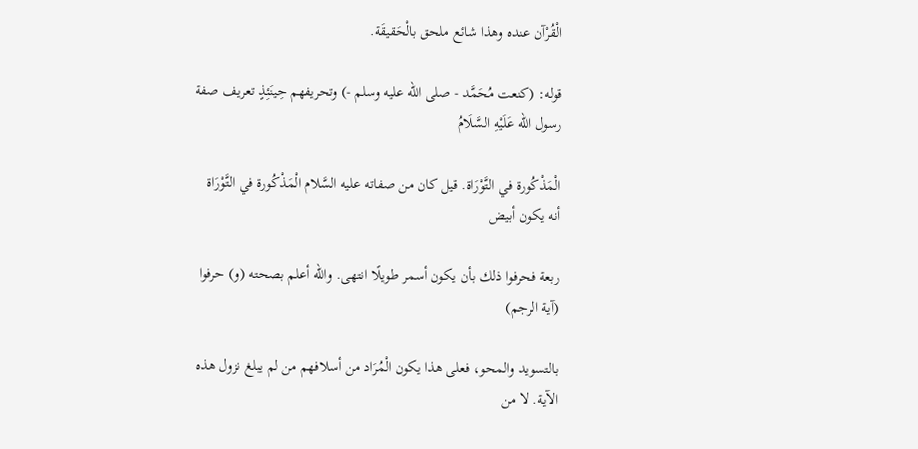الْقُرْآن عنده وهذا شائع ملحق بالْحَقيقَة.

قوله: (كنعت مُحَمَّد - صلى الله عليه وسلم -) وتحريفهم حِينَئِذٍ تعريف صفة رسول الله عَلَيْهِ السَّلَامُ

الْمَذْكُورة في التَّوْرَاة. قيل كان من صفاته عليه السَّلام الْمَذْكُورة في التَّوْرَاة أنه يكون أبيض

ربعة فحرفوا ذلك بأن يكون أسمر طويلًا انتهى. والله أعلم بصحته (و) حرفوا (آية الرجم)

بالتسويد والمحو، فعلى هذا يكون الْمُرَاد من أسلافهم من لم يبلغ نزول هذه الآية. لا من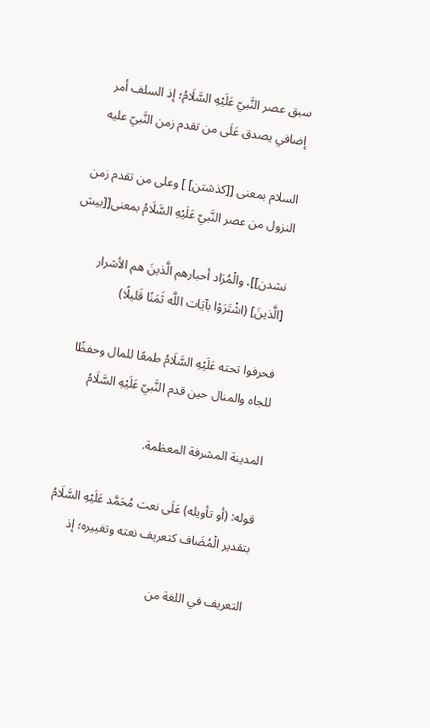سبق عصر النَّبيّ عَلَيْهِ السَّلَامُ؛ إذ السلف أمر إضافي يصدق عَلَى من تقدم زمن النَّبيّ عليه

السلام بمعنى [[كذشتن] ] وعلى من تقدم زمن النزول من عصر النَّبيّ عَلَيْهِ السَّلَامُ بمعنى[[بيش

نشدن]]، والْمُرَاد أحبارهم الَّذينَ هم الأشرار [الَّذينَ] (اشْتَرَوْا بآيَات اللَّه ثَمَنًا قَليلًا)

فحرفوا تحته عَلَيْهِ السَّلَامُ طمعًا للمال وحفظًا للجاه والمنال حين قدم النَّبيّ عَلَيْهِ السَّلَامُ

المدينة المشرفة المعظمة.

قوله: (أو تأويله) عَلَى نعت مُحَمَّد عَلَيْهِ السَّلَامُ بتقدير الْمُضَاف كتعريف نعته وتغييره؛ إذ

التعريف في اللغة من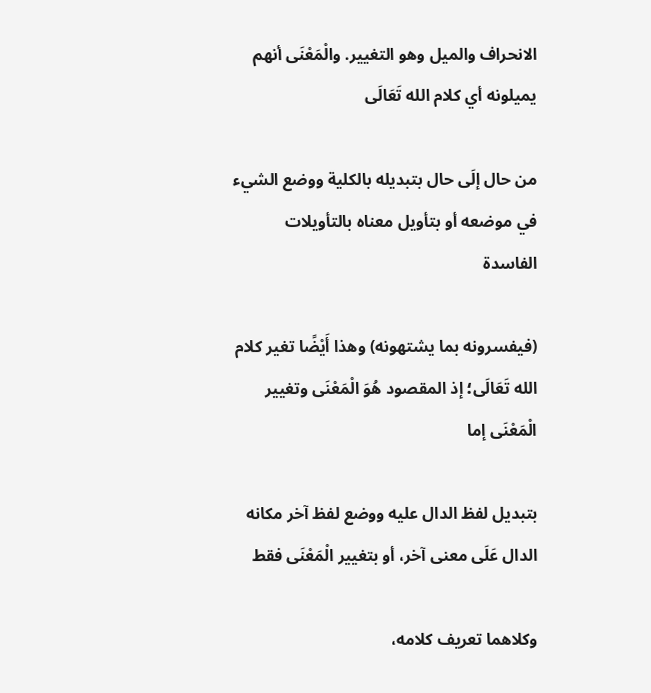الانحراف والميل وهو التغيير. والْمَعْنَى أنهم يميلونه أي كلام الله تَعَالَى

من حال إلَى حال بتبديله بالكلية ووضع الشيء في موضعه أو بتأويل معناه بالتأويلات الفاسدة

(فيفسرونه بما يشتهونه) وهذا أَيْضًا تغير كلام الله تَعَالَى؛ إذ المقصود هُوَ الْمَعْنَى وتغيير الْمَعْنَى إما

بتبديل لفظ الدال عليه ووضع لفظ آخر مكانه الدال عَلَى معنى آخر، أو بتغيير الْمَعْنَى فقط

وكلاهما تعريف كلامه،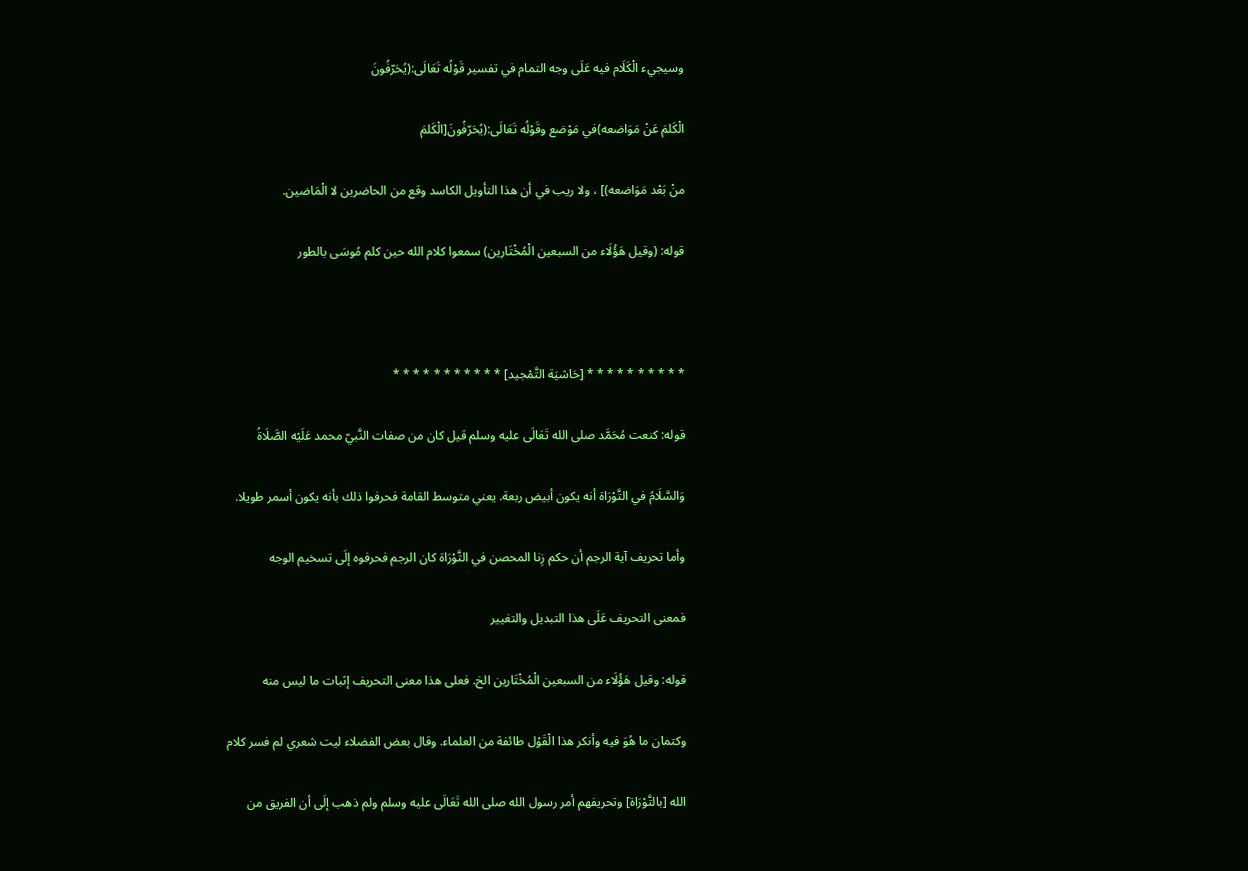وسيجيء الْكَلَام فيه عَلَى وجه التمام في تفسير قَوْلُه تَعَالَى:(يُحَرّفُونَ

الْكَلمَ عَنْ مَوَاضعه)في مَوْضع وقَوْلُه تَعَالَى:(يُحَرّفُونَ[الْكَلمَ

منْ بَعْد مَوَاضعه)] ، ولا ريب في أن هذا التأويل الكاسد وقع من الحاضرين لا الْمَاضين.

قوله: (وقيل هَؤُلَاء من السبعين الْمُخْتَارين) سمعوا كلام الله حين كلم مُوسَى بالطور



* * * * * * * * * * [حَاشيَة التَّمْجيد] * * * * * * * * * * *

قوله: كنعت مُحَمَّد صلى الله تَعَالَى عليه وسلم قيل كان من صفات النَّبيّ محمد عَلَيْه الصَّلَاةُ

وَالسَّلَامُ في التَّوْرَاة أنه يكون أبيض ربعة. يعني متوسط القامة فحرفوا ذلك بأنه يكون أسمر طويلا.

وأما تحريف آية الرجم أن حكم زِنا المحصن في التَّوْرَاة كان الرجم فحرفوه إلَى تسخيم الوجه

فمعنى التحريف عَلَى هذا التبديل والتغيير

قوله: وقيل هَؤُلَاء من السبعين الْمُخْتَارين الخ. فعلى هذا معنى التحريف إثبات ما ليس منه

وكتمان ما هُوَ فيه وأنكر هذا الْقَوْل طائفة من العلماء. وقال بعض الفضلاء ليت شعري لم فسر كلام

الله [بالتَّوْرَاة] وتحريفهم أمر رسول الله صلى الله تَعَالَى عليه وسلم ولم ذهب إلَى أن الفريق من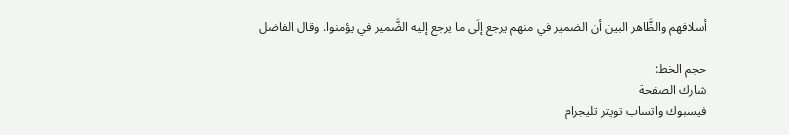أسلافهم والظَّاهر البين أن الضمير في منهم يرجع إلَى ما يرجع إليه الضَّمير في يؤمنوا. وقال الفاضل

حجم الخط:
شارك الصفحة
فيسبوك واتساب تويتر تليجرام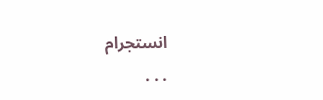انستجرام
. . .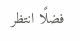فضلًا انتظر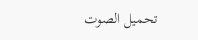تحميل الصوت